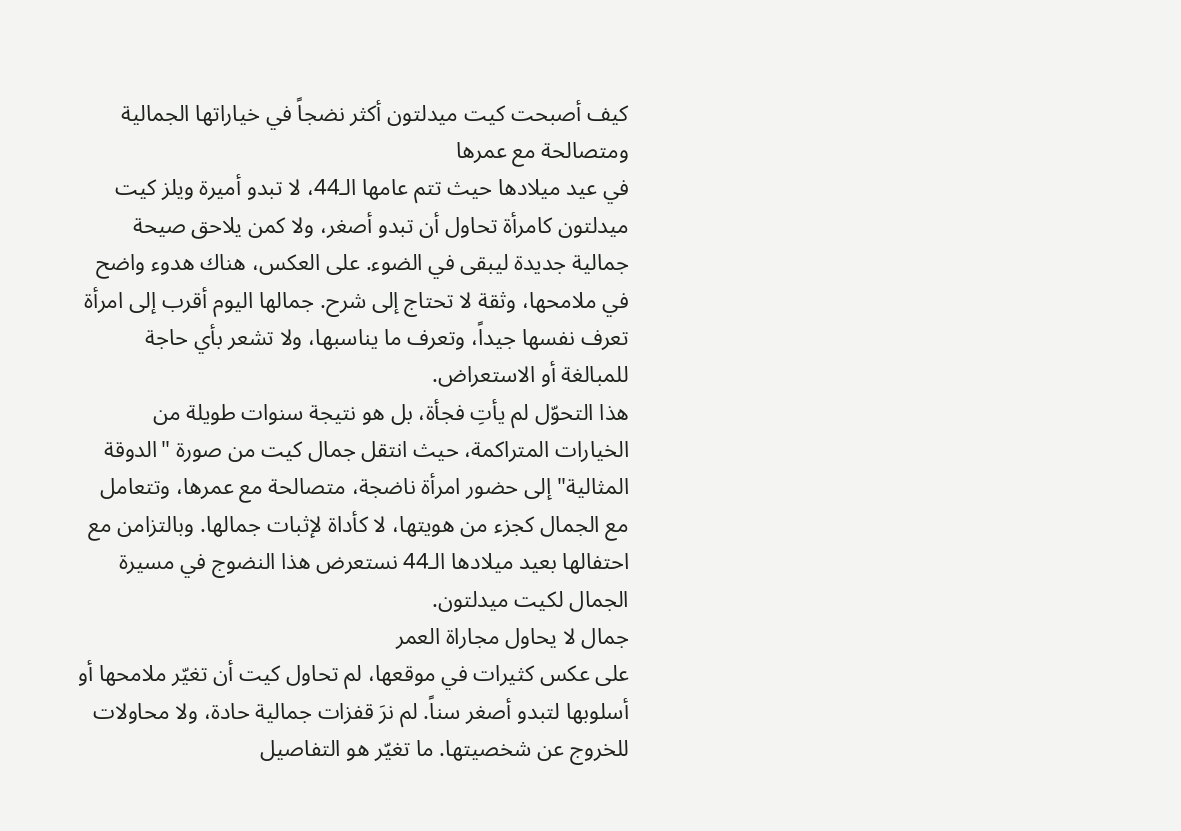كيف أصبحت كيت ميدلتون أكثر نضجاً في خياراتها الجمالية ومتصالحة مع عمرها
في عيد ميلادها حيث تتم عامها الـ44، لا تبدو أميرة ويلز كيت ميدلتون كامرأة تحاول أن تبدو أصغر، ولا كمن يلاحق صيحة جمالية جديدة ليبقى في الضوء. على العكس، هناك هدوء واضح في ملامحها، وثقة لا تحتاج إلى شرح. جمالها اليوم أقرب إلى امرأة تعرف نفسها جيداً، وتعرف ما يناسبها، ولا تشعر بأي حاجة للمبالغة أو الاستعراض.
هذا التحوّل لم يأتِ فجأة، بل هو نتيجة سنوات طويلة من الخيارات المتراكمة، حيث انتقل جمال كيت من صورة "الدوقة المثالية" إلى حضور امرأة ناضجة، متصالحة مع عمرها، وتتعامل مع الجمال كجزء من هويتها، لا كأداة لإثبات جمالها. وبالتزامن مع احتفالها بعيد ميلادها الـ44 نستعرض هذا النضوج في مسيرة الجمال لكيت ميدلتون.
جمال لا يحاول مجاراة العمر
على عكس كثيرات في موقعها، لم تحاول كيت أن تغيّر ملامحها أو أسلوبها لتبدو أصغر سناً. لم نرَ قفزات جمالية حادة، ولا محاولات للخروج عن شخصيتها. ما تغيّر هو التفاصيل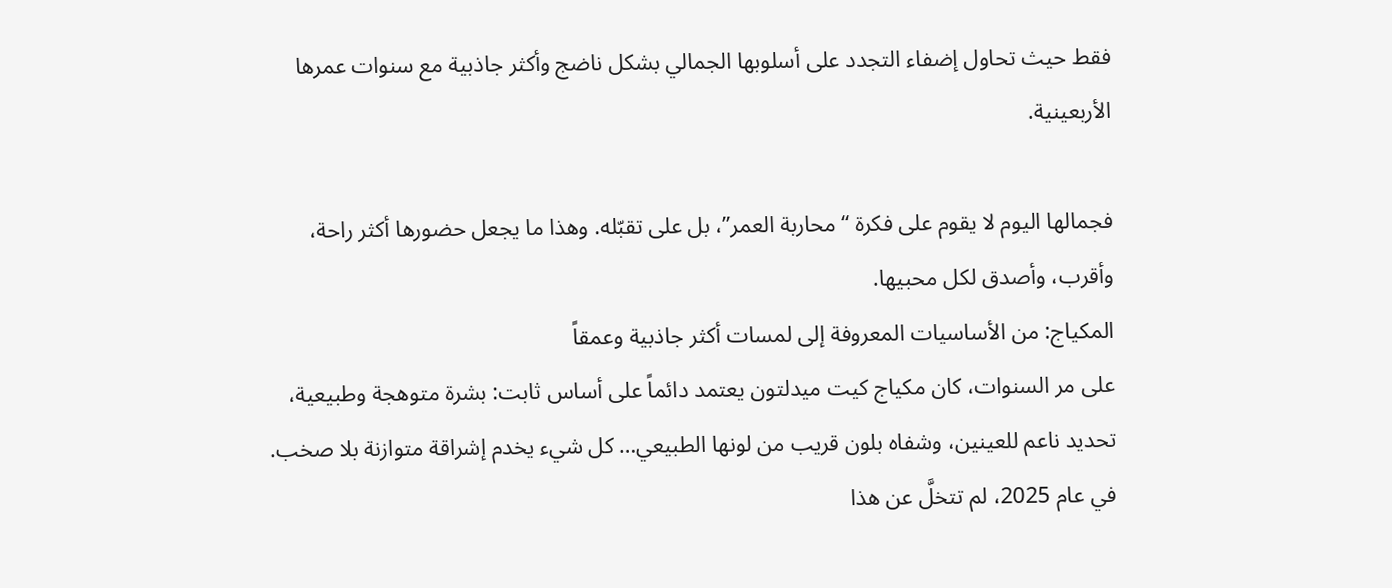فقط حيث تحاول إضفاء التجدد على أسلوبها الجمالي بشكل ناضج وأكثر جاذبية مع سنوات عمرها الأربعينية.

فجمالها اليوم لا يقوم على فكرة “محاربة العمر”، بل على تقبّله. وهذا ما يجعل حضورها أكثر راحة، وأقرب، وأصدق لكل محبيها.
المكياج: من الأساسيات المعروفة إلى لمسات أكثر جاذبية وعمقاً
على مر السنوات، كان مكياج كيت ميدلتون يعتمد دائماً على أساس ثابت: بشرة متوهجة وطبيعية، تحديد ناعم للعينين، وشفاه بلون قريب من لونها الطبيعي… كل شيء يخدم إشراقة متوازنة بلا صخب. في عام 2025، لم تتخلَّ عن هذا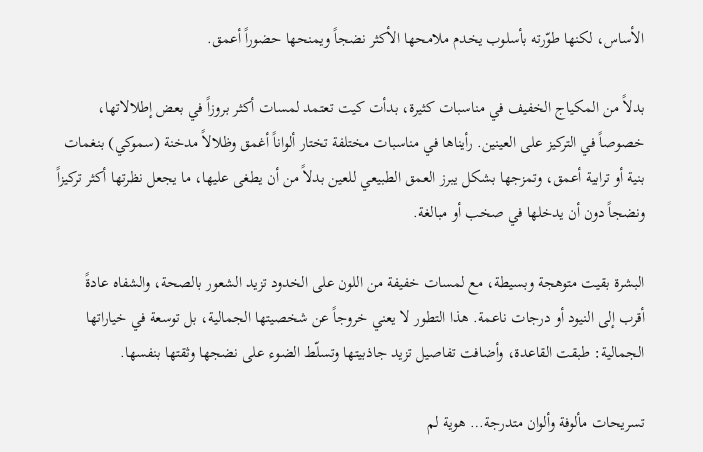الأساس، لكنها طوّرته بأسلوب يخدم ملامحها الأكثر نضجاً ويمنحها حضوراً أعمق.

بدلاً من المكياج الخفيف في مناسبات كثيرة، بدأت كيت تعتمد لمسات أكثر بروزاً في بعض إطلالاتها، خصوصاً في التركيز على العينين. رأيناها في مناسبات مختلفة تختار ألواناً أغمق وظلالاً مدخنة (سموكي) بنغمات بنية أو ترابية أعمق، وتمزجها بشكل يبرز العمق الطبيعي للعين بدلاً من أن يطغى عليها، ما يجعل نظرتها أكثر تركيزاً ونضجاً دون أن يدخلها في صخب أو مبالغة.

البشرة بقيت متوهجة وبسيطة، مع لمسات خفيفة من اللون على الخدود تزيد الشعور بالصحة، والشفاه عادةً أقرب إلى النيود أو درجات ناعمة. هذا التطور لا يعني خروجاً عن شخصيتها الجمالية، بل توسعة في خياراتها الجمالية: طبقت القاعدة، وأضافت تفاصيل تزيد جاذبيتها وتسلّط الضوء على نضجها وثقتها بنفسها.

تسريحات مألوفة وألوان متدرجة… هوية لم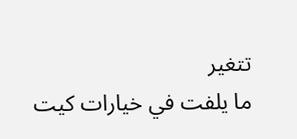تتغير
ما يلفت في خيارات كيت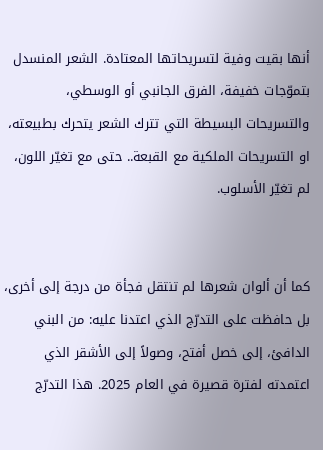أنها بقيت وفية لتسريحاتها المعتادة. الشعر المنسدل بتموّجات خفيفة، الفرق الجانبي أو الوسطي، والتسريحات البسيطة التي تترك الشعر يتحرك بطبيعته، او التسريحات الملكية مع القبعة.. حتى مع تغيّر اللون، لم تغيّر الأسلوب.


كما أن ألوان شعرها لم تنتقل فجأة من درجة إلى أخرى، بل حافظت على التدرّج الذي اعتدنا عليه: من البني الدافئ، إلى خصل أفتح، وصولاً إلى الأشقر الذي اعتمدته لفترة قصيرة في العام 2025. هذا التدرّج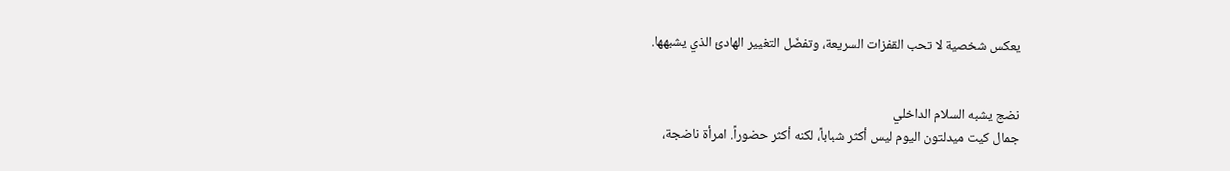يعكس شخصية لا تحب القفزات السريعة، وتفضّل التغيير الهادئ الذي يشبهها.


نضج يشبه السلام الداخلي
جمال كيت ميدلتون اليوم ليس أكثر شباباً، لكنه أكثر حضوراً. امرأة ناضجة،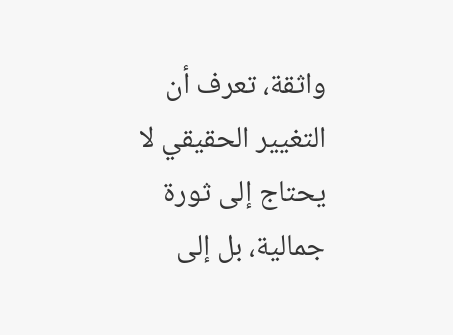واثقة، تعرف أن التغيير الحقيقي لا يحتاج إلى ثورة جمالية، بل إلى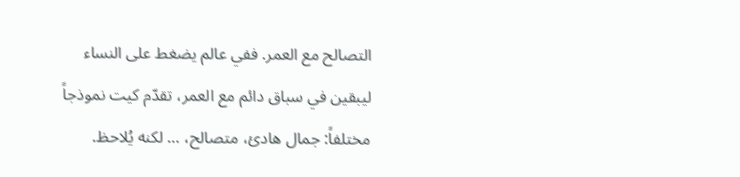التصالح مع العمر. ففي عالم يضغط على النساء ليبقين في سباق دائم مع العمر، تقدّم كيت نموذجاً مختلفاً: جمال هادئ، متصالح، … لكنه يُلاحظ.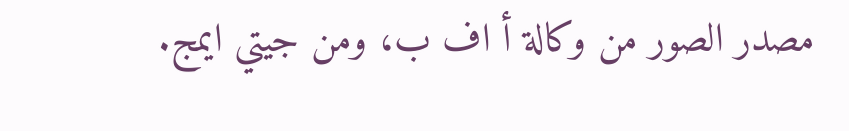مصدر الصور من وكالة أ اف ب، ومن جيتي ايمج.